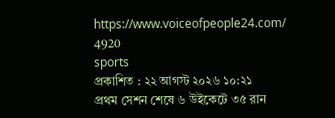https://www.voiceofpeople24.com/
4920
sports
প্রকাশিত : ২২ আগস্ট ২০২৬ ১০:২১
প্রথম সেশন শেষে ৬ উইকেটে ৩৫ রান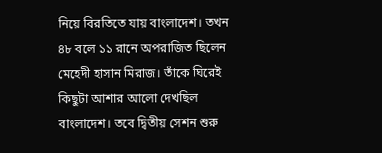নিয়ে বিরতিতে যায় বাংলাদেশ। তখন ৪৮ বলে ১১ রানে অপরাজিত ছিলেন মেহেদী হাসান মিরাজ। তাঁকে ঘিরেই কিছুটা আশার আলো দেখছিল বাংলাদেশ। তবে দ্বিতীয় সেশন শুরু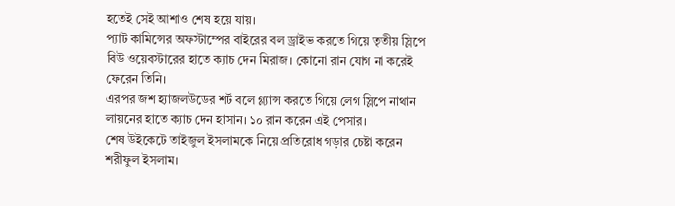হতেই সেই আশাও শেষ হয়ে যায়।
প্যাট কামিন্সের অফস্টাম্পের বাইরের বল ড্রাইভ করতে গিয়ে তৃতীয় স্লিপে বিউ ওয়েবস্টারের হাতে ক্যাচ দেন মিরাজ। কোনো রান যোগ না করেই ফেরেন তিনি।
এরপর জশ হ্যাজলউডের শর্ট বলে গ্ল্যান্স করতে গিয়ে লেগ স্লিপে নাথান লায়নের হাতে ক্যাচ দেন হাসান। ১০ রান করেন এই পেসার।
শেষ উইকেটে তাইজুল ইসলামকে নিয়ে প্রতিরোধ গড়ার চেষ্টা করেন শরীফুল ইসলাম।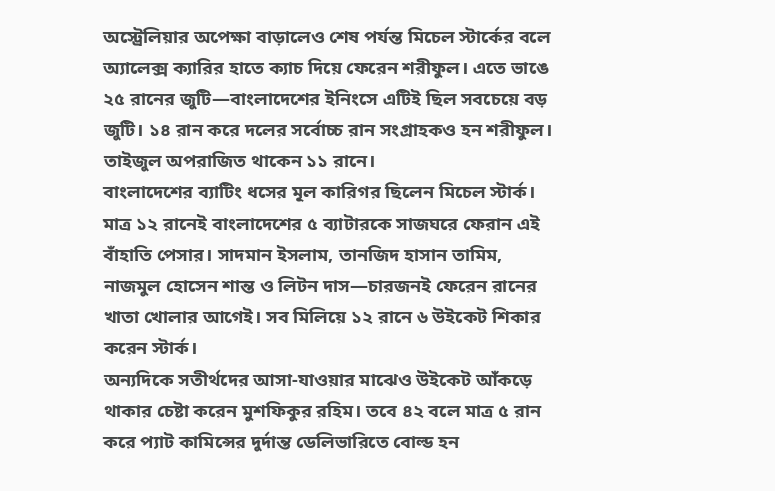অস্ট্রেলিয়ার অপেক্ষা বাড়ালেও শেষ পর্যন্ত মিচেল স্টার্কের বলে অ্যালেক্স ক্যারির হাতে ক্যাচ দিয়ে ফেরেন শরীফুল। এতে ভাঙে ২৫ রানের জুটি—বাংলাদেশের ইনিংসে এটিই ছিল সবচেয়ে বড় জুটি। ১৪ রান করে দলের সর্বোচ্চ রান সংগ্রাহকও হন শরীফুল। তাইজুল অপরাজিত থাকেন ১১ রানে।
বাংলাদেশের ব্যাটিং ধসের মূল কারিগর ছিলেন মিচেল স্টার্ক। মাত্র ১২ রানেই বাংলাদেশের ৫ ব্যাটারকে সাজঘরে ফেরান এই বাঁহাতি পেসার। সাদমান ইসলাম, তানজিদ হাসান তামিম, নাজমুল হোসেন শান্ত ও লিটন দাস—চারজনই ফেরেন রানের খাতা খোলার আগেই। সব মিলিয়ে ১২ রানে ৬ উইকেট শিকার করেন স্টার্ক।
অন্যদিকে সতীর্থদের আসা-যাওয়ার মাঝেও উইকেট আঁকড়ে থাকার চেষ্টা করেন মুশফিকুর রহিম। তবে ৪২ বলে মাত্র ৫ রান করে প্যাট কামিন্সের দুর্দান্ত ডেলিভারিতে বোল্ড হন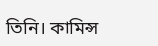তিনি। কামিন্স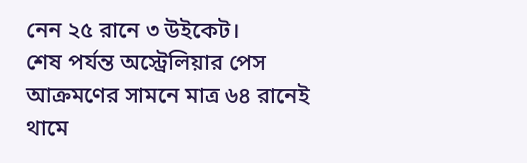নেন ২৫ রানে ৩ উইকেট।
শেষ পর্যন্ত অস্ট্রেলিয়ার পেস আক্রমণের সামনে মাত্র ৬৪ রানেই থামে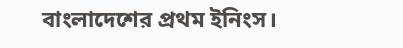বাংলাদেশের প্রথম ইনিংস।